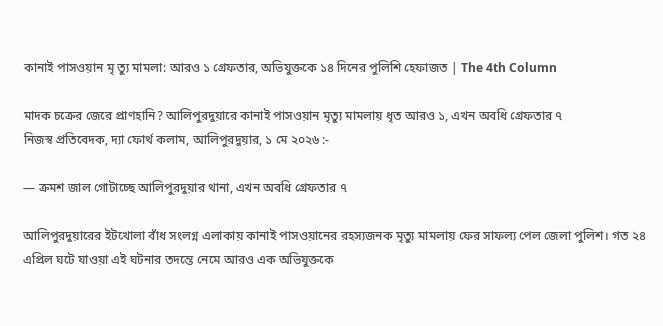কানাই পাসওয়ান মৃ ত্যু মামলা: আরও ১ গ্রেফতার, অভিযুক্তকে ১৪ দিনের পুলিশি হেফাজত | The 4th Column

মাদক চক্রের জেরে প্রাণহানি? আলিপুরদুয়ারে কানাই পাসওয়ান মৃত্যু মামলায় ধৃত আরও ১, এখন অবধি গ্রেফতার ৭
নিজস্ব প্রতিবেদক, দ্যা ফোর্থ কলাম, আলিপুরদুয়ার, ১ মে ২০২৬ :-

— ক্রমশ জাল গোটাচ্ছে আলিপুরদুয়ার থানা, এখন অবধি গ্রেফতার ৭

আলিপুরদুয়ারের ইটখোলা বাঁধ সংলগ্ন এলাকায় কানাই পাসওয়ানের রহস্যজনক মৃত্যু মামলায় ফের সাফল্য পেল জেলা পুলিশ। গত ২৪ এপ্রিল ঘটে যাওয়া এই ঘটনার তদন্তে নেমে আরও এক অভিযুক্তকে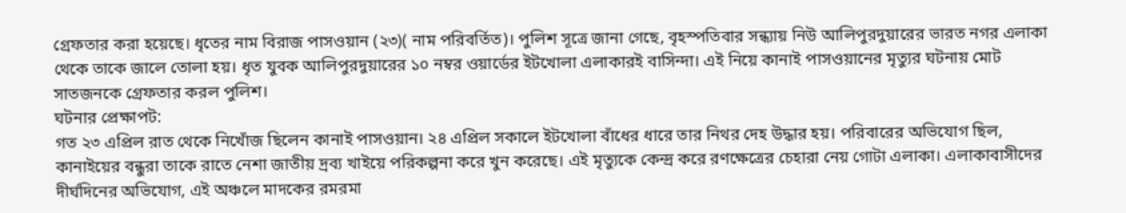গ্রেফতার করা হয়েছে। ধৃতের নাম বিরাজ পাসওয়ান (২৩)( নাম পরিবর্তিত)। পুলিশ সূত্রে জানা গেছে, বৃহস্পতিবার সন্ধ্যায় নিউ আলিপুরদুয়ারের ভারত নগর এলাকা থেকে তাকে জালে তোলা হয়। ধৃত যুবক আলিপুরদুয়ারের ১০ নম্বর ওয়ার্ডের ইটখোলা এলাকারই বাসিন্দা। এই নিয়ে কানাই পাসওয়ানের মৃত্যুর ঘটনায় মোট সাতজনকে গ্রেফতার করল পুলিশ।
ঘটনার প্রেক্ষাপট:
গত ২৩ এপ্রিল রাত থেকে নিখোঁজ ছিলেন কানাই পাসওয়ান। ২৪ এপ্রিল সকালে ইটখোলা বাঁধের ধারে তার নিথর দেহ উদ্ধার হয়। পরিবারের অভিযোগ ছিল, কানাইয়ের বন্ধুরা তাকে রাতে নেশা জাতীয় দ্রব্য খাইয়ে পরিকল্পনা করে খুন করেছে। এই মৃত্যুকে কেন্দ্র করে রণক্ষেত্রের চেহারা নেয় গোটা এলাকা। এলাকাবাসীদের দীর্ঘদিনের অভিযোগ, এই অঞ্চলে মাদকের রমরমা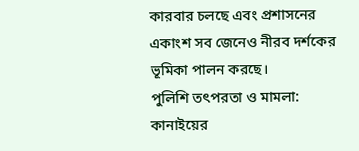কারবার চলছে এবং প্রশাসনের একাংশ সব জেনেও নীরব দর্শকের ভূমিকা পালন করছে।
পুলিশি তৎপরতা ও মামলা:
কানাইয়ের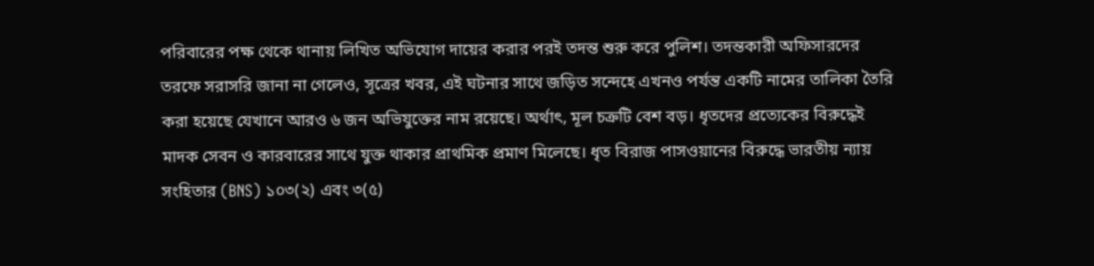পরিবারের পক্ষ থেকে থানায় লিখিত অভিযোগ দায়ের করার পরই তদন্ত শুরু করে পুলিশ। তদন্তকারী অফিসারদের তরফে সরাসরি জানা না গেলেও, সূত্রের খবর, এই ঘটনার সাথে জড়িত সন্দেহে এখনও পর্যন্ত একটি নামের তালিকা তৈরি করা হয়েছে যেখানে আরও ৬ জন অভিযুক্তের নাম রয়েছে। অর্থাৎ, মূল চক্রটি বেশ বড়। ধৃতদের প্রত্যেকের বিরুদ্ধেই মাদক সেবন ও কারবারের সাথে যুক্ত থাকার প্রাথমিক প্রমাণ মিলেছে। ধৃত বিরাজ পাসওয়ানের বিরুদ্ধে ভারতীয় ন্যায় সংহিতার (BNS) ১০৩(২) এবং ৩(৫)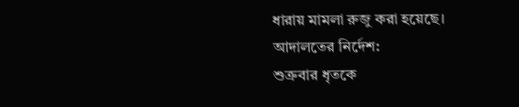ধারায় মামলা রুজু করা হয়েছে।
আদালতের নির্দেশ:
শুক্রবার ধৃতকে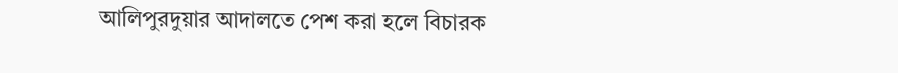আলিপুরদুয়ার আদালতে পেশ করা হলে বিচারক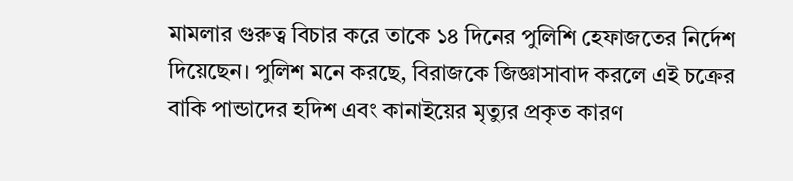মামলার গুরুত্ব বিচার করে তাকে ১৪ দিনের পুলিশি হেফাজতের নির্দেশ দিয়েছেন। পুলিশ মনে করছে, বিরাজকে জিজ্ঞাসাবাদ করলে এই চক্রের বাকি পান্ডাদের হদিশ এবং কানাইয়ের মৃত্যুর প্রকৃত কারণ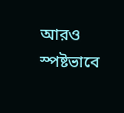আরও স্পষ্টভাবে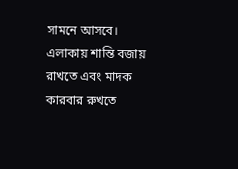সামনে আসবে। এলাকায় শান্তি বজায় রাখতে এবং মাদক কারবার রুখতে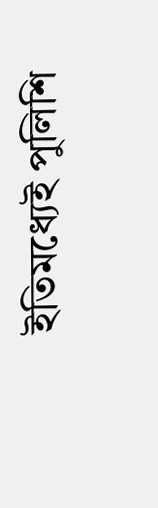ইতিমধ্যেই পুলিশি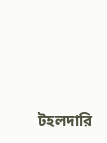টহলদারি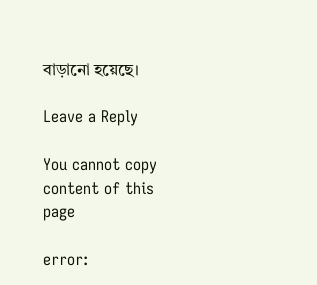বাড়ানো হয়েছে।

Leave a Reply

You cannot copy content of this page

error: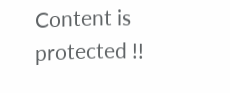Content is protected !!